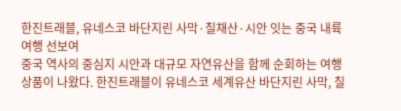한진트래블, 유네스코 바단지린 사막·칠채산·시안 잇는 중국 내륙 여행 선보여
중국 역사의 중심지 시안과 대규모 자연유산을 함께 순회하는 여행 상품이 나왔다. 한진트래블이 유네스코 세계유산 바단지린 사막, 칠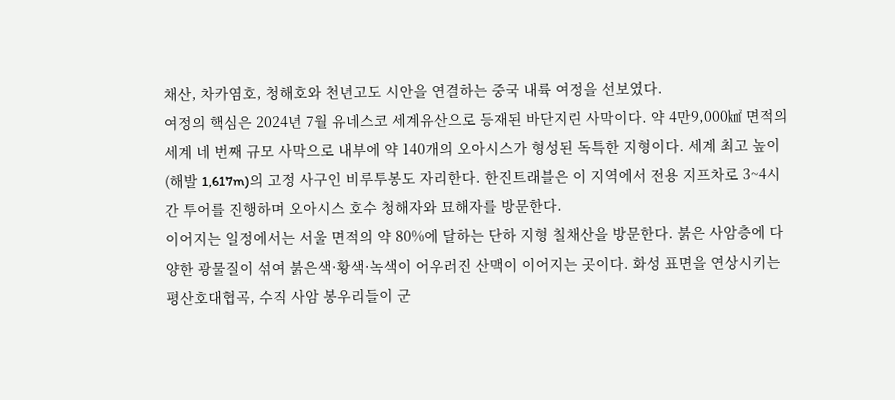채산, 차카염호, 청해호와 천년고도 시안을 연결하는 중국 내륙 여정을 선보였다.
여정의 핵심은 2024년 7월 유네스코 세계유산으로 등재된 바단지린 사막이다. 약 4만9,000㎢ 면적의 세계 네 번째 규모 사막으로 내부에 약 140개의 오아시스가 형성된 독특한 지형이다. 세계 최고 높이(해발 1,617m)의 고정 사구인 비루투봉도 자리한다. 한진트래블은 이 지역에서 전용 지프차로 3~4시간 투어를 진행하며 오아시스 호수 청해자와 묘해자를 방문한다.
이어지는 일정에서는 서울 면적의 약 80%에 달하는 단하 지형 칠채산을 방문한다. 붉은 사암층에 다양한 광물질이 섞여 붉은색·황색·녹색이 어우러진 산맥이 이어지는 곳이다. 화성 표면을 연상시키는 평산호대협곡, 수직 사암 봉우리들이 군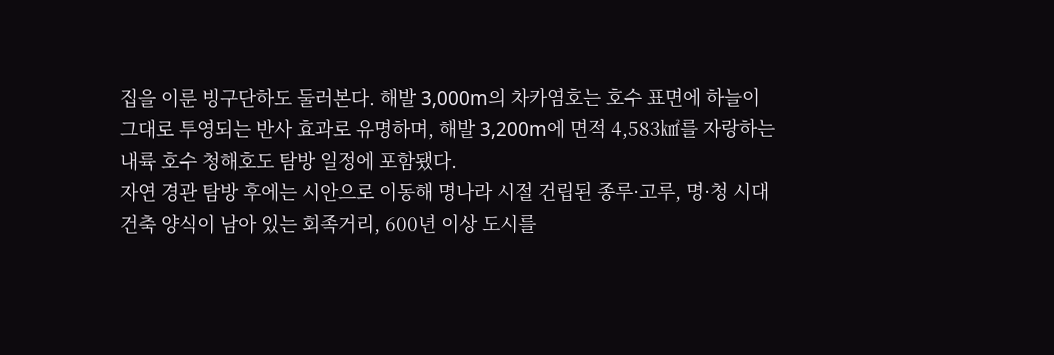집을 이룬 빙구단하도 둘러본다. 해발 3,000m의 차카염호는 호수 표면에 하늘이 그대로 투영되는 반사 효과로 유명하며, 해발 3,200m에 면적 4,583㎢를 자랑하는 내륙 호수 청해호도 탐방 일정에 포함됐다.
자연 경관 탐방 후에는 시안으로 이동해 명나라 시절 건립된 종루·고루, 명·청 시대 건축 양식이 남아 있는 회족거리, 600년 이상 도시를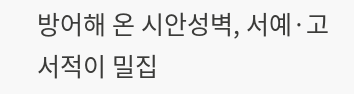방어해 온 시안성벽, 서예·고서적이 밀집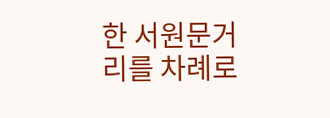한 서원문거리를 차례로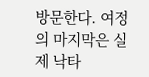방문한다. 여정의 마지막은 실제 낙타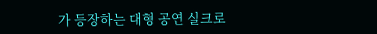가 등장하는 대형 공연 실크로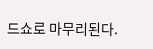드쇼로 마무리된다.